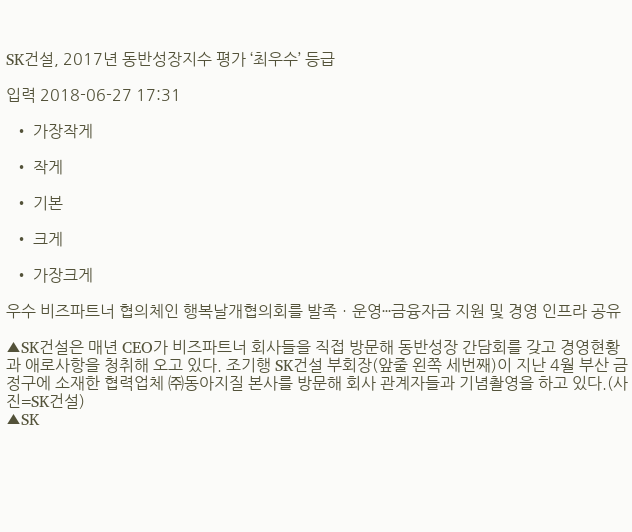SK건설, 2017년 동반성장지수 평가 ‘최우수’ 등급

입력 2018-06-27 17:31

  • 가장작게

  • 작게

  • 기본

  • 크게

  • 가장크게

우수 비즈파트너 협의체인 행복날개협의회를 발족ㆍ운영∙∙∙금융자금 지원 및 경영 인프라 공유

▲SK건설은 매년 CEO가 비즈파트너 회사들을 직접 방문해 동반성장 간담회를 갖고 경영현황과 애로사항을 청취해 오고 있다. 조기행 SK건설 부회장(앞줄 왼쪽 세번째)이 지난 4월 부산 금정구에 소재한 협력업체 ㈜동아지질 본사를 방문해 회사 관계자들과 기념촬영을 하고 있다.(사진=SK건설)
▲SK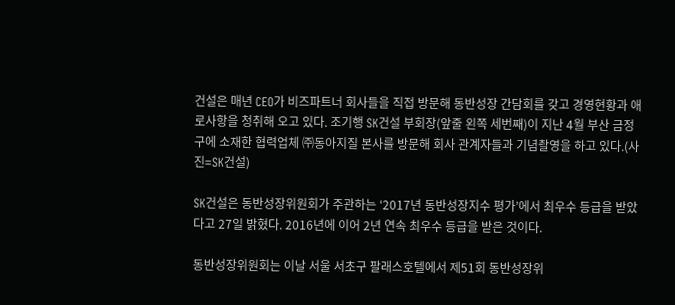건설은 매년 CEO가 비즈파트너 회사들을 직접 방문해 동반성장 간담회를 갖고 경영현황과 애로사항을 청취해 오고 있다. 조기행 SK건설 부회장(앞줄 왼쪽 세번째)이 지난 4월 부산 금정구에 소재한 협력업체 ㈜동아지질 본사를 방문해 회사 관계자들과 기념촬영을 하고 있다.(사진=SK건설)

SK건설은 동반성장위원회가 주관하는 ‘2017년 동반성장지수 평가’에서 최우수 등급을 받았다고 27일 밝혔다. 2016년에 이어 2년 연속 최우수 등급을 받은 것이다.

동반성장위원회는 이날 서울 서초구 팔래스호텔에서 제51회 동반성장위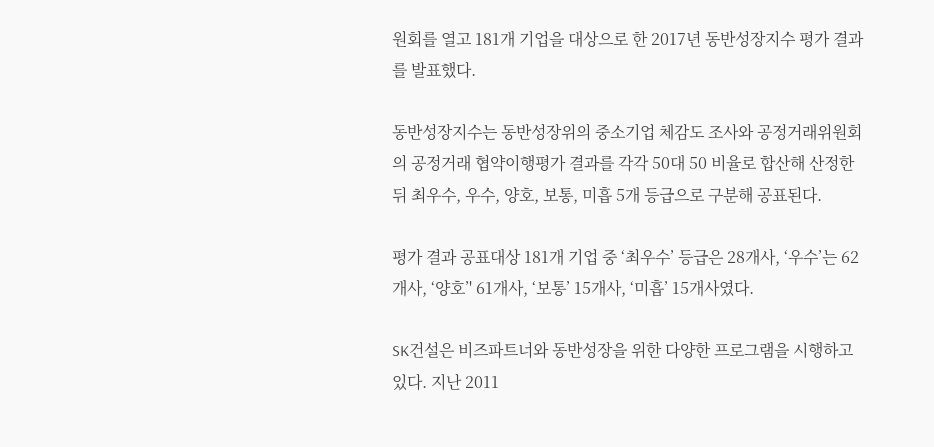원회를 열고 181개 기업을 대상으로 한 2017년 동반성장지수 평가 결과를 발표했다.

동반성장지수는 동반성장위의 중소기업 체감도 조사와 공정거래위원회의 공정거래 협약이행평가 결과를 각각 50대 50 비율로 합산해 산정한 뒤 최우수, 우수, 양호, 보통, 미흡 5개 등급으로 구분해 공표된다.

평가 결과 공표대상 181개 기업 중 ‘최우수’ 등급은 28개사, ‘우수’는 62개사, ‘양호’' 61개사, ‘보통’ 15개사, ‘미흡’ 15개사였다.

SK건설은 비즈파트너와 동반성장을 위한 다양한 프로그램을 시행하고 있다. 지난 2011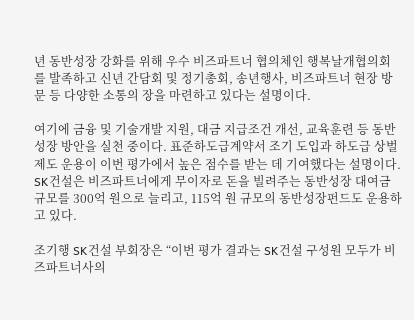년 동반성장 강화를 위해 우수 비즈파트너 협의체인 행복날개협의회를 발족하고 신년 간담회 및 정기총회, 송년행사, 비즈파트너 현장 방문 등 다양한 소통의 장을 마련하고 있다는 설명이다.

여기에 금융 및 기술개발 지원, 대금 지급조건 개선, 교육훈련 등 동반성장 방안을 실천 중이다. 표준하도급계약서 조기 도입과 하도급 상벌제도 운용이 이번 평가에서 높은 점수를 받는 데 기여했다는 설명이다. SK건설은 비즈파트너에게 무이자로 돈을 빌려주는 동반성장 대여금 규모를 300억 원으로 늘리고, 115억 원 규모의 동반성장펀드도 운용하고 있다.

조기행 SK건설 부회장은 “이번 평가 결과는 SK건설 구성원 모두가 비즈파트너사의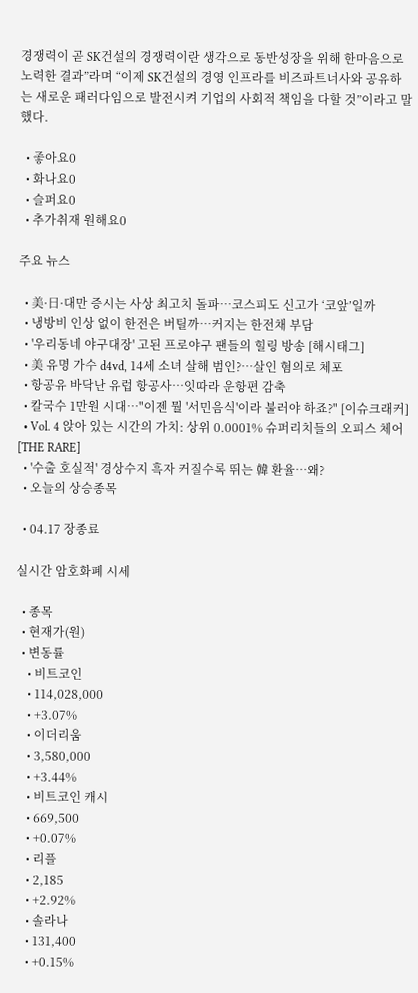경쟁력이 곧 SK건설의 경쟁력이란 생각으로 동반성장을 위해 한마음으로 노력한 결과”라며 “이제 SK건설의 경영 인프라를 비즈파트너사와 공유하는 새로운 패러다임으로 발전시켜 기업의 사회적 책임을 다할 것”이라고 말했다.

  • 좋아요0
  • 화나요0
  • 슬퍼요0
  • 추가취재 원해요0

주요 뉴스

  • 美·日·대만 증시는 사상 최고치 돌파⋯코스피도 신고가 ‘코앞’일까
  • 냉방비 인상 없이 한전은 버틸까⋯커지는 한전채 부담
  • '우리동네 야구대장' 고된 프로야구 팬들의 힐링 방송 [해시태그]
  • 美 유명 가수 d4vd, 14세 소녀 살해 범인?⋯살인 혐의로 체포
  • 항공유 바닥난 유럽 항공사⋯잇따라 운항편 감축
  • 칼국수 1만원 시대⋯"이젠 뭘 '서민음식'이라 불러야 하죠?" [이슈크래커]
  • Vol. 4 앉아 있는 시간의 가치: 상위 0.0001% 슈퍼리치들의 오피스 체어 [THE RARE]
  • '수출 호실적' 경상수지 흑자 커질수록 뛰는 韓 환율⋯왜?
  • 오늘의 상승종목

  • 04.17 장종료

실시간 암호화폐 시세

  • 종목
  • 현재가(원)
  • 변동률
    • 비트코인
    • 114,028,000
    • +3.07%
    • 이더리움
    • 3,580,000
    • +3.44%
    • 비트코인 캐시
    • 669,500
    • +0.07%
    • 리플
    • 2,185
    • +2.92%
    • 솔라나
    • 131,400
    • +0.15%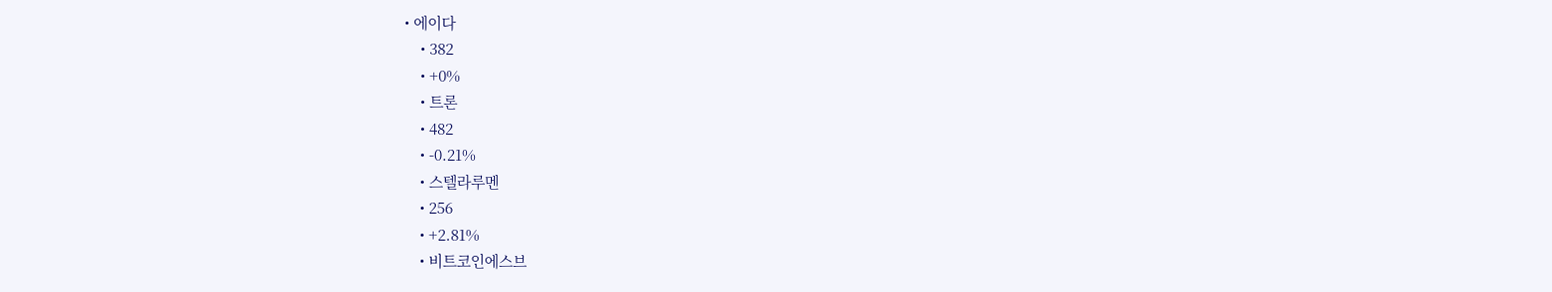• 에이다
    • 382
    • +0%
    • 트론
    • 482
    • -0.21%
    • 스텔라루멘
    • 256
    • +2.81%
    • 비트코인에스브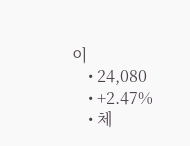이
    • 24,080
    • +2.47%
    • 체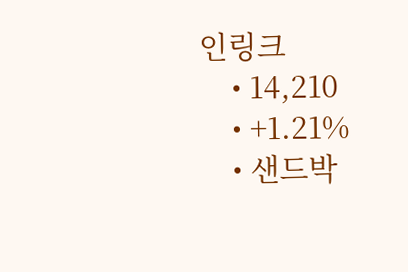인링크
    • 14,210
    • +1.21%
    • 샌드박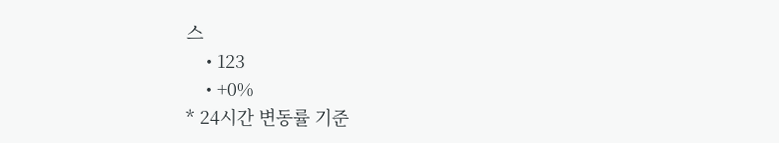스
    • 123
    • +0%
* 24시간 변동률 기준